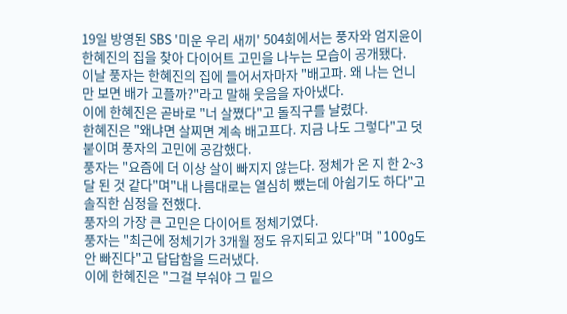19일 방영된 SBS '미운 우리 새끼' 504회에서는 풍자와 엄지윤이 한혜진의 집을 찾아 다이어트 고민을 나누는 모습이 공개됐다.
이날 풍자는 한혜진의 집에 들어서자마자 "배고파. 왜 나는 언니만 보면 배가 고플까?"라고 말해 웃음을 자아냈다.
이에 한혜진은 곧바로 "너 살쪘다"고 돌직구를 날렸다.
한혜진은 "왜냐면 살찌면 계속 배고프다. 지금 나도 그렇다"고 덧붙이며 풍자의 고민에 공감했다.
풍자는 "요즘에 더 이상 살이 빠지지 않는다. 정체가 온 지 한 2~3달 된 것 같다"며"내 나름대로는 열심히 뺐는데 아쉽기도 하다"고 솔직한 심정을 전했다.
풍자의 가장 큰 고민은 다이어트 정체기였다.
풍자는 "최근에 정체기가 3개월 정도 유지되고 있다"며 "100g도 안 빠진다"고 답답함을 드러냈다.
이에 한혜진은 "그걸 부숴야 그 밑으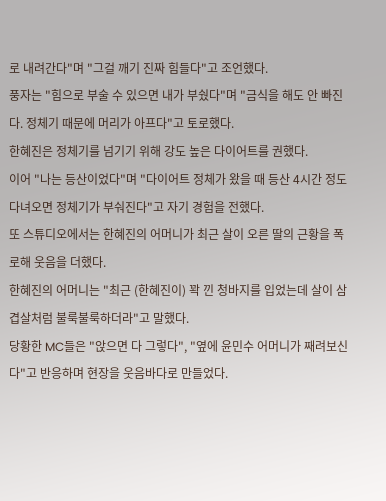로 내려간다"며 "그걸 깨기 진짜 힘들다"고 조언했다.
풍자는 "힘으로 부술 수 있으면 내가 부쉈다"며 "금식을 해도 안 빠진다. 정체기 때문에 머리가 아프다"고 토로했다.
한혜진은 정체기를 넘기기 위해 강도 높은 다이어트를 권했다.
이어 "나는 등산이었다"며 "다이어트 정체가 왔을 때 등산 4시간 정도 다녀오면 정체기가 부숴진다"고 자기 경험을 전했다.
또 스튜디오에서는 한혜진의 어머니가 최근 살이 오른 딸의 근황을 폭로해 웃음을 더했다.
한혜진의 어머니는 "최근 (한혜진이) 꽉 낀 청바지를 입었는데 살이 삼겹살처럼 불룩불룩하더라"고 말했다.
당황한 MC들은 "앉으면 다 그렇다", "옆에 윤민수 어머니가 째려보신다"고 반응하며 현장을 웃음바다로 만들었다.